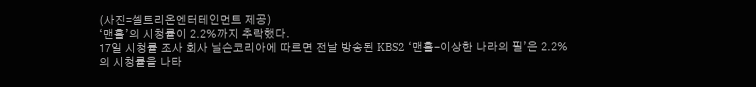(사진=셀트리온엔터테인먼트 제공)
‘맨홀’의 시청률이 2.2%까지 추락했다.
17일 시청률 조사 회사 닐슨코리아에 따르면 전날 방송된 KBS2 ‘맨홀-이상한 나라의 필’은 2.2%의 시청률을 나타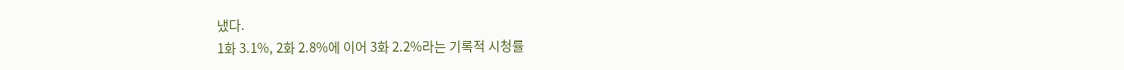냈다.
1화 3.1%, 2화 2.8%에 이어 3화 2.2%라는 기록적 시청률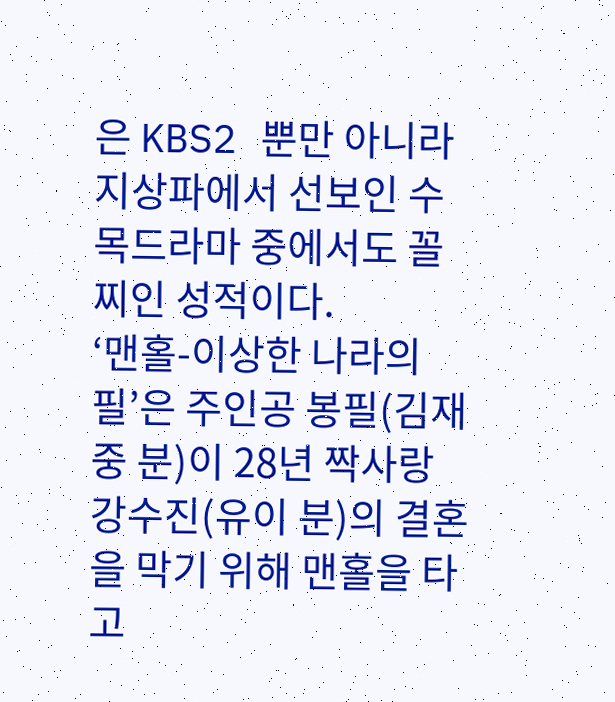은 KBS2 뿐만 아니라 지상파에서 선보인 수목드라마 중에서도 꼴찌인 성적이다.
‘맨홀-이상한 나라의 필’은 주인공 봉필(김재중 분)이 28년 짝사랑 강수진(유이 분)의 결혼을 막기 위해 맨홀을 타고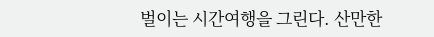벌이는 시간여행을 그린다. 산만한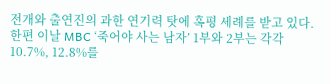전개와 출연진의 과한 연기력 탓에 혹평 세례를 받고 있다.
한편 이날 MBC ‘죽어야 사는 남자’ 1부와 2부는 각각 10.7%, 12.8%를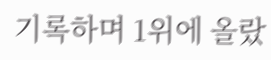기록하며 1위에 올랐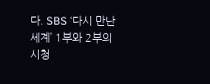다. SBS ‘다시 만난 세계’ 1부와 2부의 시청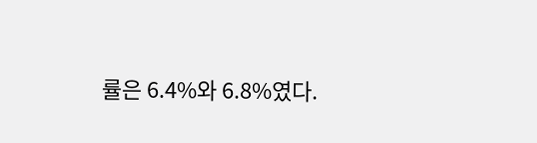률은 6.4%와 6.8%였다.